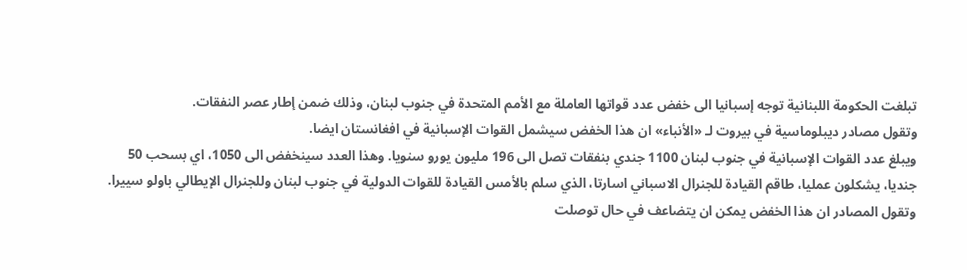تبلغت الحكومة اللبنانية توجه إسبانيا الى خفض عدد قواتها العاملة مع الأمم المتحدة في جنوب لبنان، وذلك ضمن إطار عصر النفقات.
وتقول مصادر ديبلوماسية في بيروت لـ «الأنباء» ان هذا الخفض سيشمل القوات الإسبانية في افغانستان ايضا.
ويبلغ عدد القوات الإسبانية في جنوب لبنان 1100 جندي بنفقات تصل الى 196 مليون يورو سنويا. وهذا العدد سينخفض الى 1050، اي بسحب 50 جنديا، يشكلون عمليا، طاقم القيادة للجنرال الاسباني اسارتا، الذي سلم بالأمس القيادة للقوات الدولية في جنوب لبنان وللجنرال الإيطالي باولو سييرا.
وتقول المصادر ان هذا الخفض يمكن ان يتضاعف في حال توصلت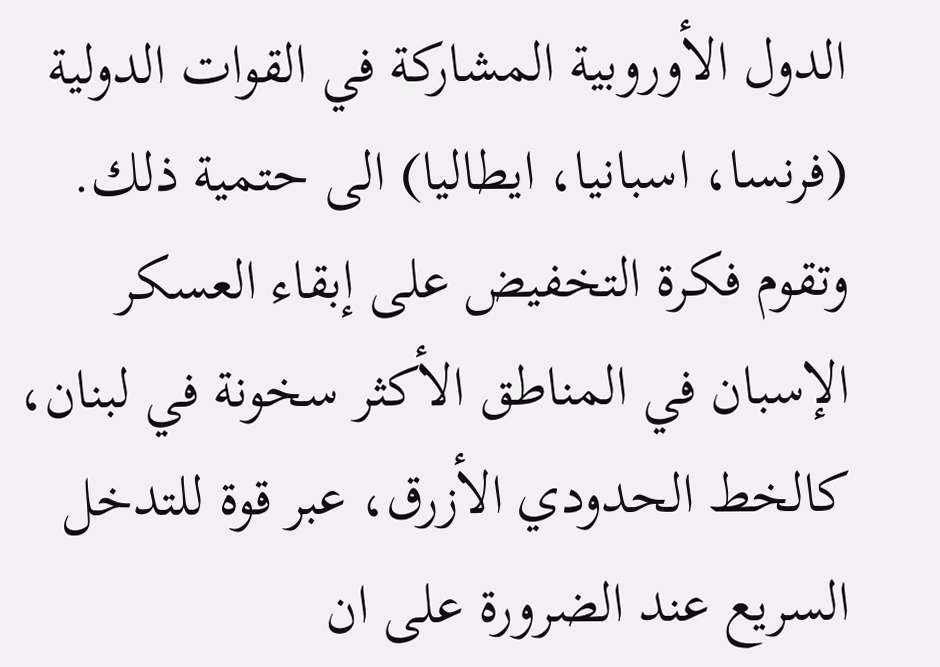الدول الأوروبية المشاركة في القوات الدولية (فرنسا، اسبانيا، ايطاليا) الى حتمية ذلك.
وتقوم فكرة التخفيض على إبقاء العسكر الإسبان في المناطق الأكثر سخونة في لبنان، كالخط الحدودي الأزرق، عبر قوة للتدخل السريع عند الضرورة على ان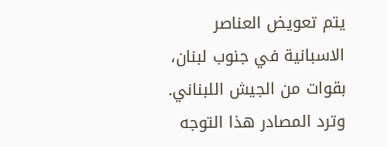يتم تعويض العناصر الاسبانية في جنوب لبنان، بقوات من الجيش اللبناني.
وترد المصادر هذا التوجه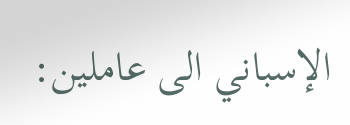الإسباني الى عاملين: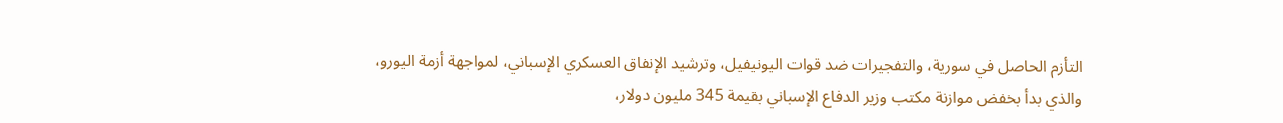التأزم الحاصل في سورية، والتفجيرات ضد قوات اليونيفيل، وترشيد الإنفاق العسكري الإسباني، لمواجهة أزمة اليورو، والذي بدأ بخفض موازنة مكتب وزير الدفاع الإسباني بقيمة 345 مليون دولار،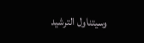وسيتناول الترشيد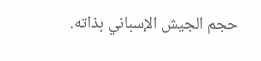حجم الجيش الإسباني بذاته.